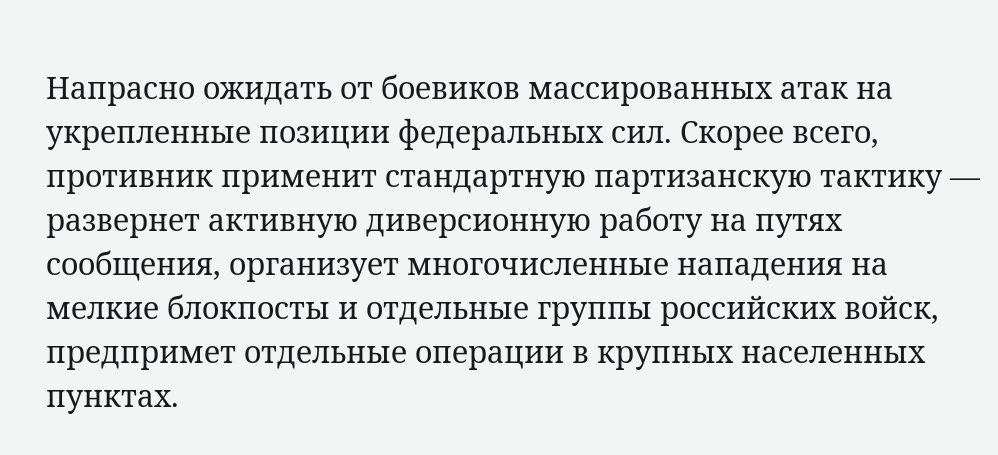Напрасно ожидать от боевиков массированных атак на укрепленные позиции федеральных сил. Скорее всего, противник применит стандартную партизанскую тактику — развернет активную диверсионную работу на путях сообщения, организует многочисленные нападения на мелкие блокпосты и отдельные группы российских войск, предпримет отдельные операции в крупных населенных пунктах.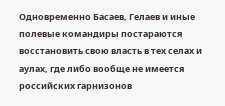Одновременно Басаев, Гелаев и иные полевые командиры постараются восстановить свою власть в тех селах и аулах, где либо вообще не имеется российских гарнизонов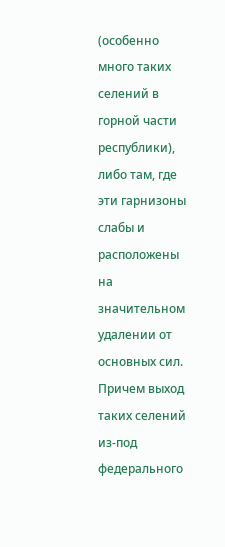(особенно много таких селений в горной части республики), либо там, где эти гарнизоны слабы и расположены на значительном удалении от основных сил. Причем выход таких селений из-под федерального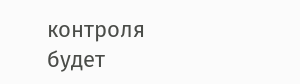контроля будет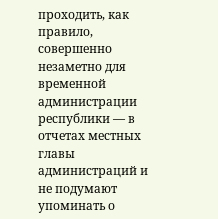проходить, как правило, совершенно незаметно для временной администрации республики — в отчетах местных главы администраций и не подумают упоминать о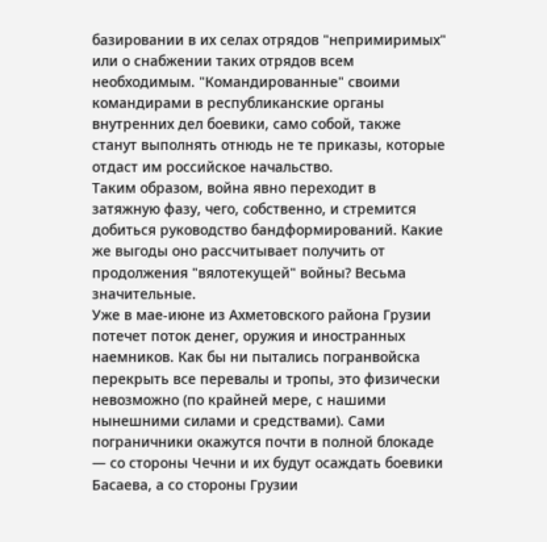базировании в их селах отрядов "непримиримых" или о снабжении таких отрядов всем необходимым. "Командированные" своими командирами в республиканские органы внутренних дел боевики, само собой, также станут выполнять отнюдь не те приказы, которые отдаст им российское начальство.
Таким образом, война явно переходит в затяжную фазу, чего, собственно, и стремится добиться руководство бандформирований. Какие же выгоды оно рассчитывает получить от продолжения "вялотекущей" войны? Весьма значительные.
Уже в мае-июне из Ахметовского района Грузии потечет поток денег, оружия и иностранных наемников. Как бы ни пытались погранвойска перекрыть все перевалы и тропы, это физически невозможно (по крайней мере, с нашими нынешними силами и средствами). Сами пограничники окажутся почти в полной блокаде — со стороны Чечни и их будут осаждать боевики Басаева, а со стороны Грузии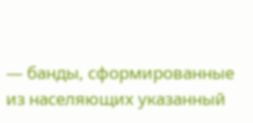— банды, сформированные из населяющих указанный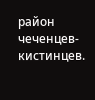район чеченцев-кистинцев.